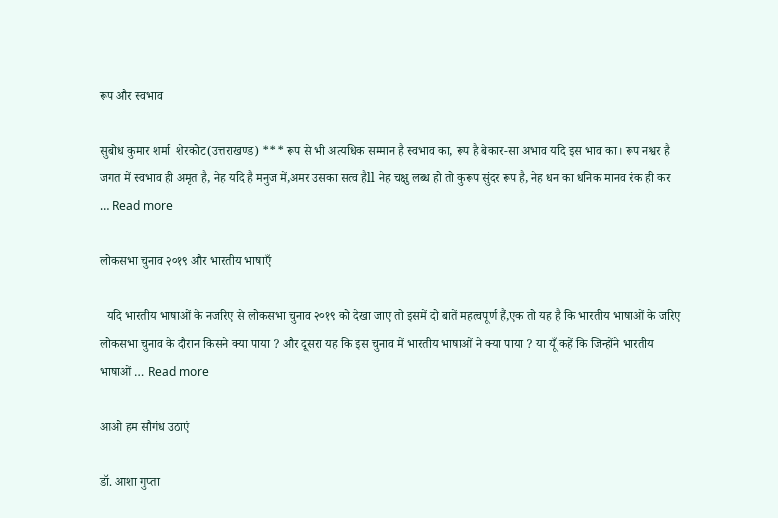रूप और स्वभाव

सुबोध कुमार शर्मा  शेरकोट(उत्तराखण्ड) *** रूप से भी अत्यधिक सम्मान है स्वभाव का, रूप है बेकार-सा अभाव यदि इस भाव का। रूप नश्वर है जगत में स्वभाव ही अमृत है, नेह यदि है मनुज में,अमर उसका सत्व हैll नेह चक्षु लब्ध हो तो कुरूप सुंदर रूप है, नेह धन का धनिक मानव रंक ही कर … Read more

लोकसभा चुनाव २०१९ और भारतीय भाषाएँ

  यदि भारतीय भाषाओं के नजरिए से लोकसभा चुनाव २०१९ को देखा जाए तो इसमें दो बातें महत्वपूर्ण हैं,एक तो यह है कि भारतीय भाषाओं के जरिए लोकसभा चुनाव के दौरान किसने क्या पाया ? और दूसरा यह कि इस चुनाव में भारतीय भाषाओं ने क्या पाया ? या यूँ कहें कि जिन्होंने भारतीय भाषाओं … Read more

आओ हम सौगंध उठाएं

डॉ. आशा गुप्ता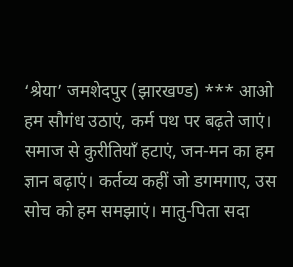‘श्रेया’ जमशेदपुर (झारखण्ड) *** आओ हम सौगंध उठाएं, कर्म पथ पर बढ़ते जाएं। समाज से कुरीतियाँ हटाएं, जन-मन का हम ज्ञान बढ़ाएं। कर्तव्य कहीं जो डगमगाए, उस सोच को हम समझाएं। मातु-पिता सदा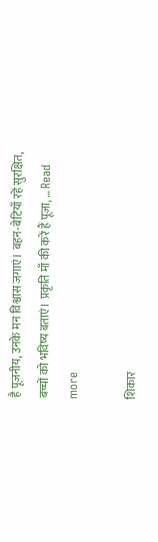है पूजनीय, उनके मन विश्वास जगाएं। बहन-बेटियाँ रहें सुरक्षित, बच्चों को भविष्य बताएं। प्रकृति माँ की करें हैं पूजा, … Read more

शिकार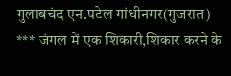गुलाबचंद एन.पटेल गांधीनगर(गुजरात) *** जंगल में एक शिकारी,शिकार करने के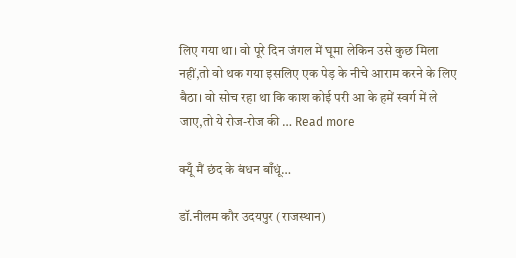लिए गया था। वो पूरे दिन जंगल में घूमा लेकिन उसे कुछ मिला नहीं,तो वो थक गया इसलिए एक पेड़ के नीचे आराम करने के लिए बैठा। वो सोच रहा था कि काश कोई परी आ के हमें स्वर्ग में ले जाए,तो ये रोज-रोज की … Read more

क्यूँ मैं छंद के बंधन बाँधूं…

डॉ.नीलम कौर उदयपुर (राजस्थान)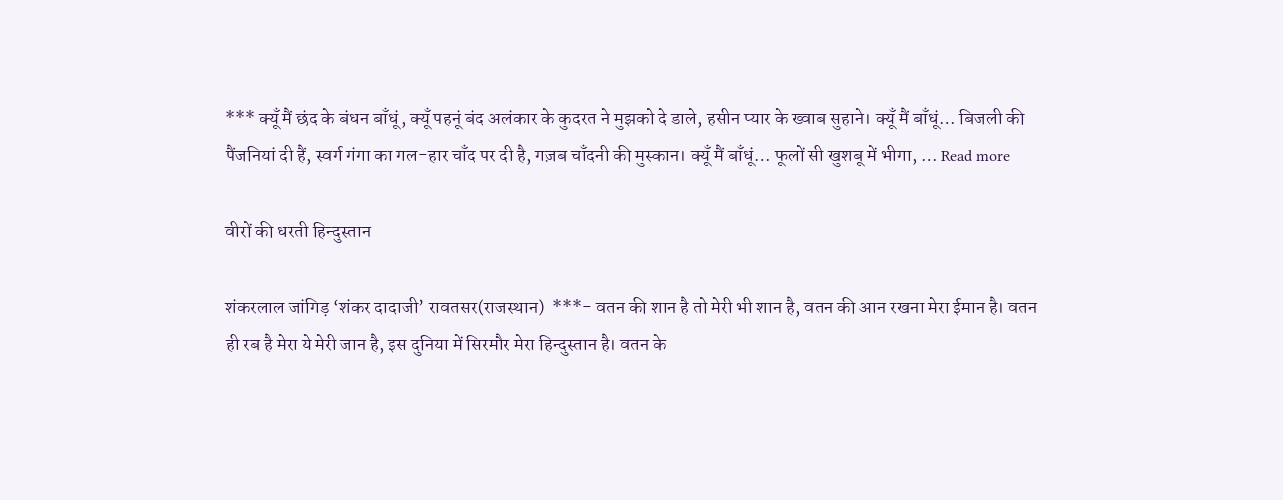*** क्यूँ मैं छंद के बंधन बाँधूं, क्यूँ पहनूं बंद अलंकार के कुदरत ने मुझको दे डाले, हसीन प्यार के ख्वाब सुहाने। क्यूँ मैं बाँधूं… बिजली की पैंजनियां दी हैं, स्वर्ग गंगा का गल-हार चाँद पर दी है, गज़ब चाँदनी की मुस्कान। क्यूँ मैं बाँधूं… फूलों सी खुशबू में भीगा, … Read more

वीरों की धरती हिन्दुस्तान

शंकरलाल जांगिड़ ‘शंकर दादाजी’ रावतसर(राजस्थान)  ***- वतन की शान है तो मेरी भी शान है, वतन की आन रखना मेरा ईमान है। वतन ही रब है मेरा ये मेरी जान है, इस दुनिया में सिरमौर मेरा हिन्दुस्तान है। वतन के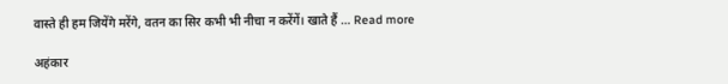वास्ते ही हम जियेंगे मरेंगे, वतन का सिर कभी भी नीचा न करेंगें। खाते हैं … Read more

अहंकार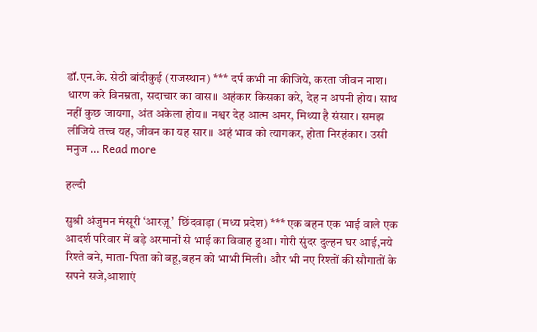डॉ.एन.के. सेठी बांदीकुई (राजस्थान) *** दर्प कभी ना कीजिये, करता जीवन नाश। धारण करे विनम्रता, सदाचार का वास॥ अहंकार किसका करे, देह न अपनी होय। साथ नहीं कुछ जायगा, अंत अकेला होय॥ नश्वर देह आत्म अमर, मिथ्या है संसार। समझ लीजिये तत्त्व यह, जीवन का यह सार॥ अहं भाव को त्यागकर, होता निरहंकार। उसी मनुज … Read more

हल्दी

सुश्री अंजुमन मंसूरी ‘आरज़ू’  छिंदवाड़ा (मध्य प्रदेश) *** एक बहन एक भाई वाले एक आदर्श परिवार में बड़े अरमानों से भाई का विवाह हुआ। गोरी सुंदर दुल्हन घर आई,नये रिश्ते बने, माता-पिता को बहू,बहन को भाभी मिली। और भी नए रिश्तों की सौगातों के सपने सजे,आशाएं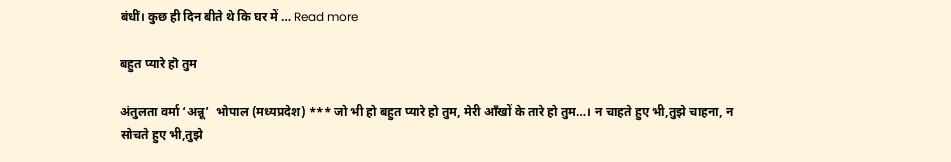बंधीं। कुछ ही दिन बीते थे कि घर में … Read more

बहुत प्यारे हॊ तुम

अंतुलता वर्मा ‘अन्नू’  भोपाल (मध्यप्रदेश) *** जो भी हो बहुत प्यारे हो तुम, मेरी आँखों के तारे हो तुम…। न चाहते हुए भी,तुझे चाहना, न सोचते हुए भी,तुझे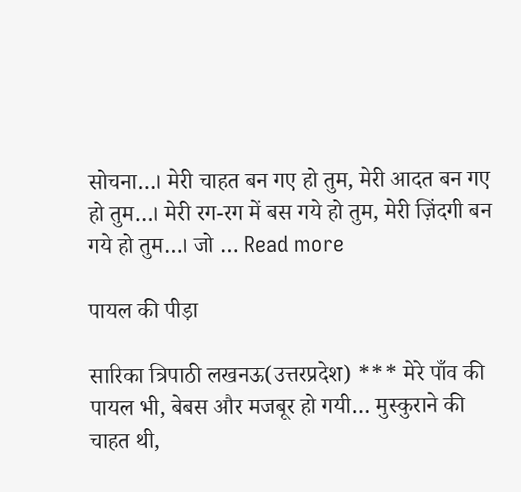सोचना…। मेरी चाहत बन गए हो तुम, मेरी आदत बन गए हो तुम…। मेरी रग-रग में बस गये हो तुम, मेरी ज़िंदगी बन गये हो तुम…। जो … Read more

पायल की पीड़ा

सारिका त्रिपाठी लखनऊ(उत्तरप्रदेश) *** मेरे पाँव की पायल भी, बेबस और मजबूर हो गयी… मुस्कुराने की चाहत थी,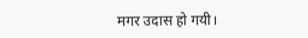मगर उदास हो गयी।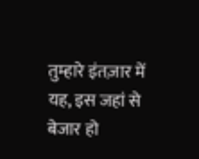तुम्हारे इंतज़ार में यह, इस जहां से बेजार हो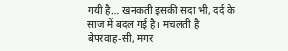गयी है… खनकती इसकी सदा भी, दर्द के साज में बदल गई है। मचलती है बेपरवाह-सी, मगर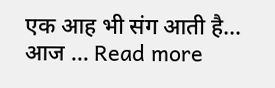एक आह भी संग आती है… आज … Read more